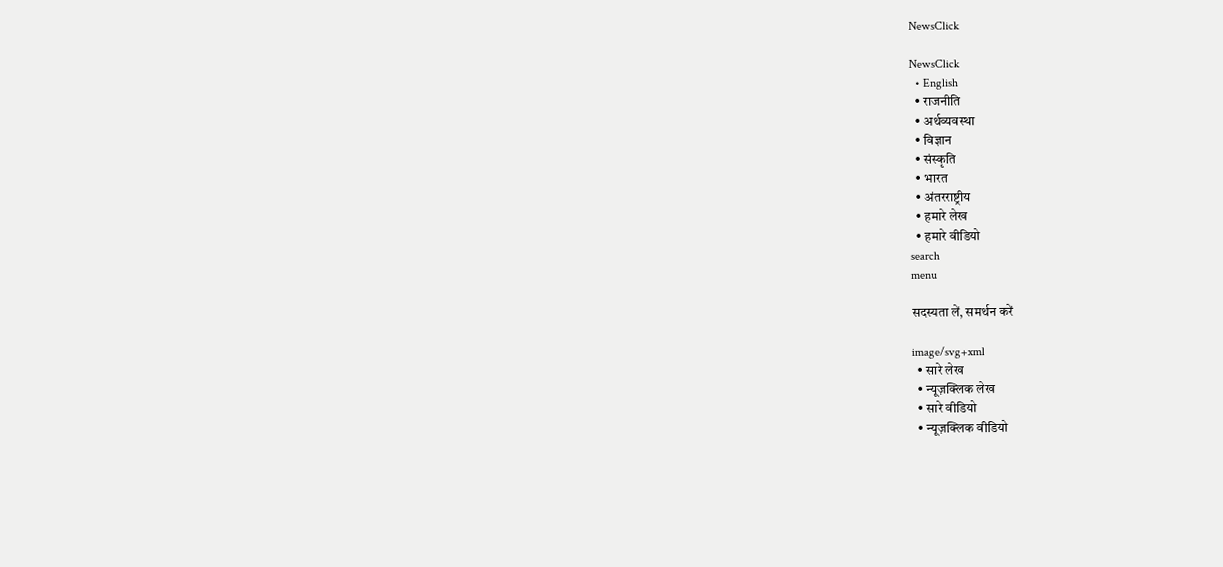NewsClick

NewsClick
  • English
  • राजनीति
  • अर्थव्यवस्था
  • विज्ञान
  • संस्कृति
  • भारत
  • अंतरराष्ट्रीय
  • हमारे लेख
  • हमारे वीडियो
search
menu

सदस्यता लें, समर्थन करें

image/svg+xml
  • सारे लेख
  • न्यूज़क्लिक लेख
  • सारे वीडियो
  • न्यूज़क्लिक वीडियो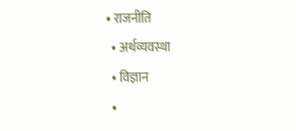• राजनीति
  • अर्थव्यवस्था
  • विज्ञान
  •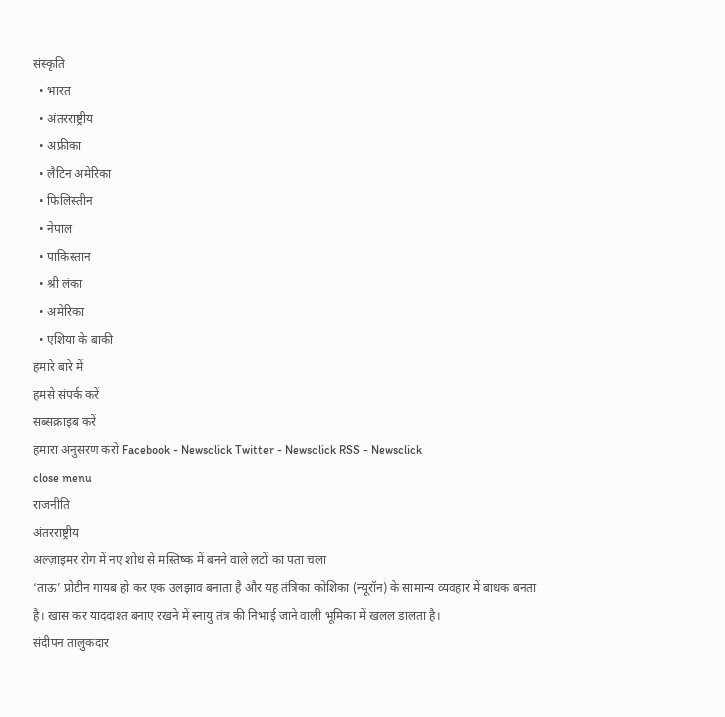संस्कृति
  • भारत
  • अंतरराष्ट्रीय
  • अफ्रीका
  • लैटिन अमेरिका
  • फिलिस्तीन
  • नेपाल
  • पाकिस्तान
  • श्री लंका
  • अमेरिका
  • एशिया के बाकी
हमारे बारे में
हमसे संपर्क करें
सब्सक्राइब करें
हमारा अनुसरण करो Facebook - Newsclick Twitter - Newsclick RSS - Newsclick
close menu
राजनीति
अंतरराष्ट्रीय
अल्ज़ाइमर रोग में नए शोध से मस्तिष्क में बनने वाले लटों का पता चला
‘ताऊ’ प्रोटीन गायब हो कर एक उलझाव बनाता है और यह तंत्रिका कोशिका (न्यूरॉन) के सामान्य व्यवहार में बाधक बनता है। खास कर याददाश्त बनाए रखने में स्नायु तंत्र की निभाई जाने वाली भूमिका में खलल डालता है।
संदीपन तालुकदार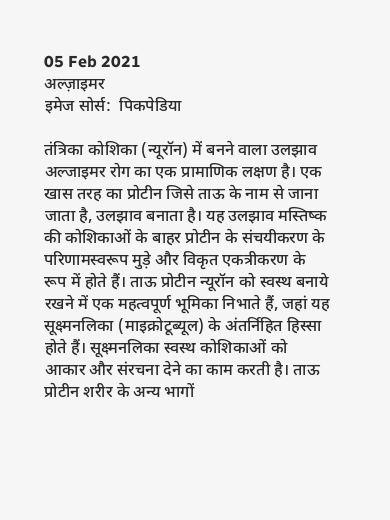05 Feb 2021
अल्ज़ाइमर
इमेज सोर्स:  पिकपेडिया

तंत्रिका कोशिका (न्यूरॉन) में बनने वाला उलझाव अल्जाइमर रोग का एक प्रामाणिक लक्षण है। एक खास तरह का प्रोटीन जिसे ताऊ के नाम से जाना जाता है, उलझाव बनाता है। यह उलझाव मस्तिष्क की कोशिकाओं के बाहर प्रोटीन के संचयीकरण के परिणामस्वरूप मुड़े और विकृत एकत्रीकरण के रूप में होते हैं। ताऊ प्रोटीन न्यूरॉन को स्वस्थ बनाये रखने में एक महत्वपूर्ण भूमिका निभाते हैं, जहां यह सूक्ष्मनलिका (माइक्रोटूब्यूल) के अंतर्निहित हिस्सा होते हैं। सूक्ष्मनलिका स्वस्थ कोशिकाओं को आकार और संरचना देने का काम करती है। ताऊ प्रोटीन शरीर के अन्य भागों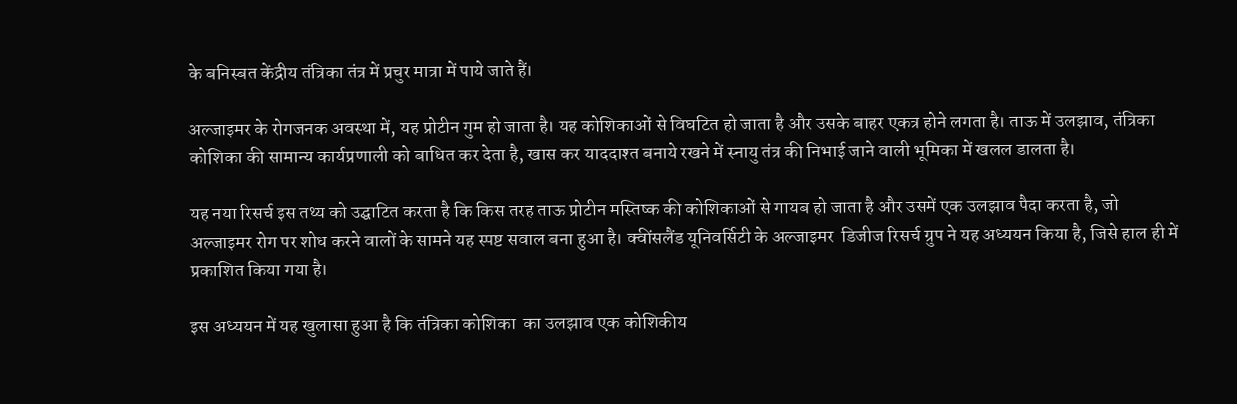के बनिस्बत केंद्रीय तंत्रिका तंत्र में प्रचुर मात्रा में पाये जाते हैं।

अल्जाइमर के रोगजनक अवस्था में, यह प्रोटीन गुम हो जाता है। यह कोशिकाओं से विघटित हो जाता है और उसके बाहर एकत्र होने लगता है। ताऊ में उलझाव, तंत्रिका कोशिका की सामान्य कार्यप्रणाली को बाधित कर देता है, खास कर याददाश्त बनाये रखने में स्नायु तंत्र की निभाई जाने वाली भूमिका में खलल डालता है।

यह नया रिसर्च इस तथ्य को उद्घाटित करता है कि किस तरह ताऊ प्रोटीन मस्तिष्क की कोशिकाओं से गायब हो जाता है और उसमें एक उलझाव पैदा करता है, जो अल्जाइमर रोग पर शोध करने वालों के सामने यह स्पष्ट सवाल बना हुआ है। क्वींसलैंड यूनिवर्सिटी के अल्जाइमर  डिजीज रिसर्च ग्रुप ने यह अध्ययन किया है, जिसे हाल ही में प्रकाशित किया गया है।

इस अध्ययन में यह खुलासा हुआ है कि तंत्रिका कोशिका  का उलझाव एक कोशिकीय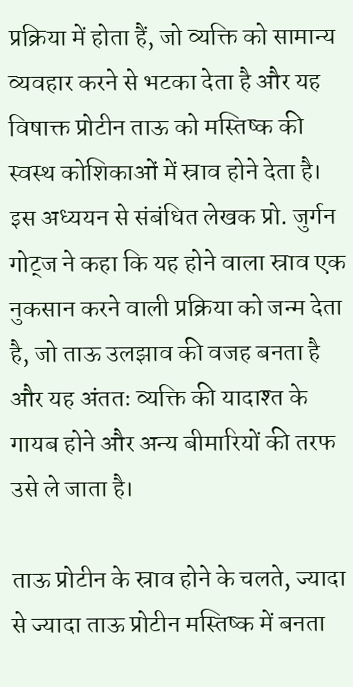प्रक्रिया में होता हैं, जो व्यक्ति को सामान्य व्यवहार करने से भटका देता है और यह विषाक्त प्रोटीन ताऊ को मस्तिष्क की स्वस्थ कोशिकाओं में स्राव होने देता है। इस अध्ययन से संबंधित लेखक प्रो. जुर्गन गोट्ज ने कहा कि यह होने वाला स्राव एक नुकसान करने वाली प्रक्रिया को जन्म देता है, जो ताऊ उलझाव की वजह बनता है और यह अंततः व्यक्ति की यादाश्त के गायब होने और अन्य बीमारियों की तरफ उसे ले जाता है।

ताऊ प्रोटीन के स्राव होने के चलते, ज्यादा से ज्यादा ताऊ प्रोटीन मस्तिष्क में बनता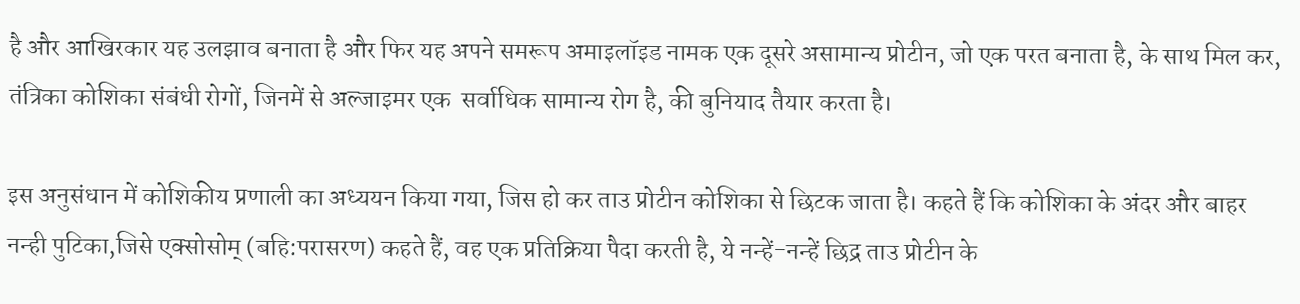है और आखिरकार यह उलझाव बनाता है और फिर यह अपने समरूप अमाइलॉइड नामक एक दूसरे असामान्य प्रोटीन, जो एक परत बनाता है, के साथ मिल कर, तंत्रिका कोशिका संबंधी रोगों, जिनमें से अल्जाइमर एक  सर्वाधिक सामान्य रोग है, की बुनियाद तैयार करता है।

इस अनुसंधान में कोशिकीय प्रणाली का अध्ययन किया गया, जिस हो कर ताउ प्रोटीन कोशिका से छिटक जाता है। कहते हैं कि कोशिका के अंदर और बाहर नन्ही पुटिका,जिसे एक्सोसोम् (बहि:परासरण) कहते हैं, वह एक प्रतिक्रिया पैदा करती है, ये नन्हें-नन्हें छिद्र ताउ प्रोटीन के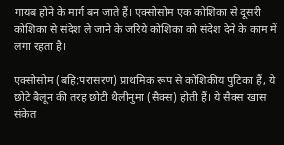गायब होने के मार्ग बन जाते हैं। एक्सोसोम एक कोशिका से दूसरी कोशिका से संदेश ले जाने के जरिये कोशिका को संदेश देने के काम में लगा रहता है।

एक्सोसोम (बहि:परासरण) प्राथमिक रूप से कोशिकीय पुटिका हैं, ये छोटे बैलून की तरह छोटी थैलीनुमा (सैक्स) होती हैं। ये सैक्स खास संकेत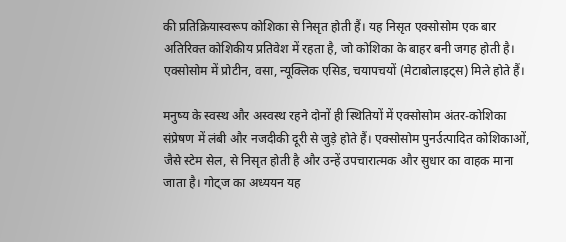की प्रतिक्रियास्वरूप कोशिका से निसृत होती हैं। यह निसृत एक्सोसोम एक बार अतिरिक्त कोशिकीय प्रतिवेश में रहता है, जो कोशिका के बाहर बनी जगह होती है। एक्सोसोम में प्रोटीन, वसा, न्यूक्लिक एसिड, चयापचयों (मेटाबोलाइट्स) मिले होते हैं।

मनुष्य के स्वस्थ और अस्वस्थ रहने दोनों ही स्थितियों में एक्सोसोम अंतर-कोशिका संप्रेषण में लंबी और नजदीकी दूरी से जुड़े होते हैं। एक्सोसोम पुनर्उत्पादित कोशिकाओं, जैसे स्टेम सेल, से निसृत होती है और उन्हें उपचारात्मक और सुधार का वाहक माना जाता है। गोट्ज का अध्ययन यह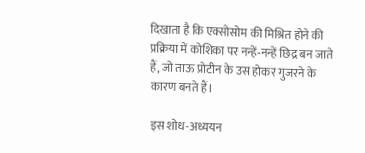दिखाता है कि एक्सोसोम की मिश्रित होने की प्रक्रिया में कोशिका पर नन्हें-नन्हें छिद्र बन जाते हैं, जो ताऊ प्रोटीन के उस होकर गुजरने के कारण बनते हैं।

इस शोध-अध्ययन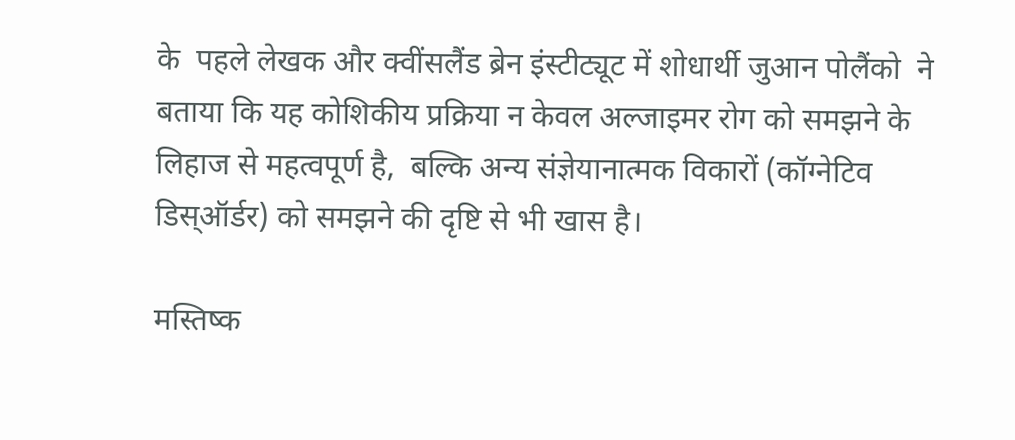के  पहले लेखक और क्वींसलैंड ब्रेन इंस्टीट्यूट में शोधार्थी जुआन पोलैंको  ने बताया कि यह कोशिकीय प्रक्रिया न केवल अल्जाइमर रोग को समझने के लिहाज से महत्वपूर्ण है,  बल्कि अन्य संज्ञेयानात्मक विकारों (कॉग्नेटिव डिस्ऑर्डर) को समझने की दृष्टि से भी खास है।

मस्तिष्क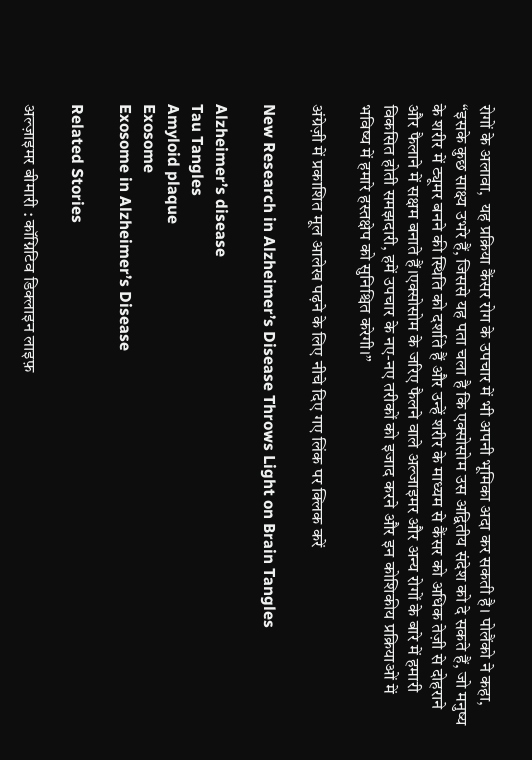रोगों के अलावा,  यह प्रक्रिया कैंसर रोग के उपचार में भी अपनी भूमिका अदा कर सकती है। पोलैंको ने कहा, “इसके कुछ साक्ष्य उभरे हैं, जिससे यह पता चला है कि एक्सोसोम उस अद्वितीय संदेश को दे सकते हैं, जो मनुष्य के शरीर में ट्यूमर बनने की स्थिति को दर्शाते हैं और उन्हें शरीर के माध्यम से कैंसर को अधिक तेज़ी से दोहराने और फैलाने में सक्षम बनाते हैं।एक्सोसोम के जरिए फैलने वाले अल्जाइमर और अन्य रोगों के बारे में हमारी विकसित होती समझदारी, हमें उपचार के नए-नए तरीकों को इजाद करने और इन कोशिकीय प्रक्रियाओं में भविष्य में हमारे हस्तक्षेप को सुनिश्चित करेगी।”

अंग्रेज़ी में प्रकाशित मूल आलेख पढ़ने के लिए नीचे दिए गए लिंक पर क्लिक करें

New Research in Alzheimer’s Disease Throws Light on Brain Tangles

Alzheimer’s disease
Tau Tangles
Amyloid plaque
Exosome
Exosome in Alzheimer’s Disease

Related Stories

अल्ज़ाइमर बीमारी : कॉग्निटिव डिक्लाइन लाइफ़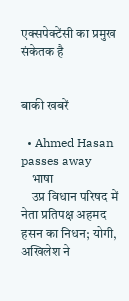एक्सपेक्टेंसी का प्रमुख संकेतक है


बाकी खबरें

  • Ahmed Hasan passes away
    भाषा
    उप्र विधान परिषद में नेता प्रतिपक्ष अहमद हसन का निधन; योगी, अखिलेश ने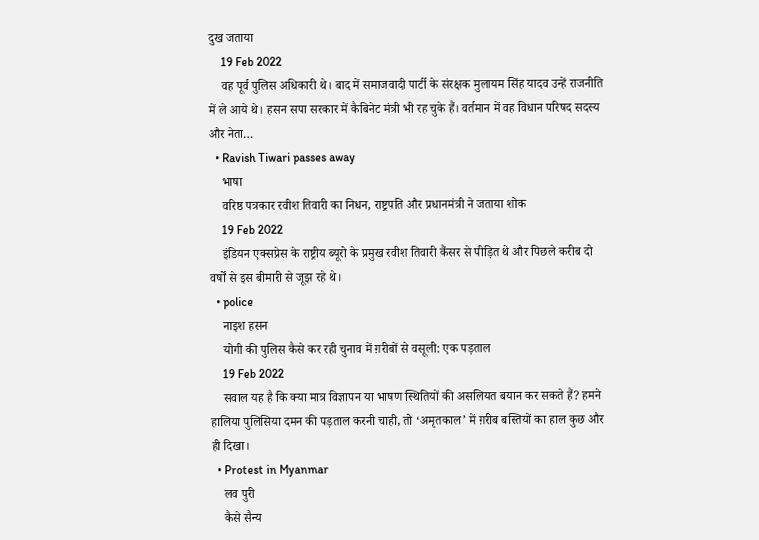दुख जताया
    19 Feb 2022
    वह पूर्व पुलिस अधिकारी थे। बाद में समाजवादी पार्टी के संरक्षक मुलायम सिंह यादव उन्हें राजनीति में ले आये थे। हसन सपा सरकार में कैबिनेट मंत्री भी रह चुके हैं। वर्तमान में वह विधान परिषद सदस्य और नेता…
  • Ravish Tiwari passes away
    भाषा
    वरिष्ठ पत्रकार रवीश तिवारी का निधन, राष्ट्रपति और प्रधानमंत्री ने जताया शोक
    19 Feb 2022
    इंडियन एक्सप्रेस के राष्ट्रीय ब्यूरो के प्रमुख रवीश तिवारी कैंसर से पीड़ित थे और पिछले करीब दो वर्षों से इस बीमारी से जूझ रहे थे।
  • police
    नाइश हसन
    योगी की पुलिस कैसे कर रही चुनाव में ग़रीबों से वसूली: एक पड़ताल
    19 Feb 2022
    सवाल यह है कि क्या मात्र विज्ञापन या भाषण स्थितियों की असलियत बयान कर सकते हैं? हमने हालिया पुलिसिया दमन की पड़ताल करनी चाही, तो ‘अमृतकाल’ में ग़रीब बस्तियों का हाल कुछ और ही दिखा।
  • Protest in Myanmar
    लव पुरी
    कैसे सैन्य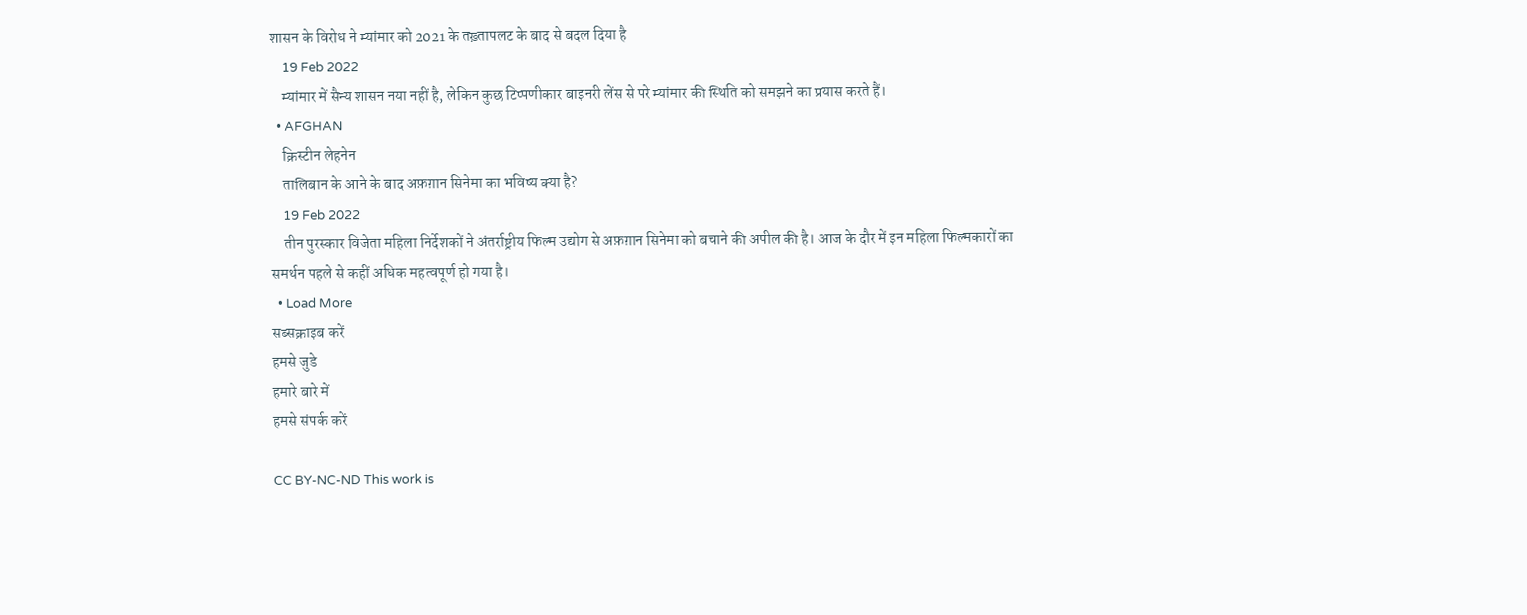शासन के विरोध ने म्यांमार को 2021 के तख़्तापलट के बाद से बदल दिया है
    19 Feb 2022
    म्यांमार में सैन्य शासन नया नहीं है, लेकिन कुछ टिप्पणीकार बाइनरी लेंस से परे म्यांमार की स्थिति को समझने का प्रयास करते हैं।
  • AFGHAN
    क्रिस्टीन लेहनेन
    तालिबान के आने के बाद अफ़ग़ान सिनेमा का भविष्य क्या है?
    19 Feb 2022
    तीन पुरस्कार विजेता महिला निर्देशकों ने अंतर्राष्ट्रीय फिल्म उद्योग से अफ़ग़ान सिनेमा को बचाने की अपील की है। आज के दौर में इन महिला फिल्मकारों का समर्थन पहले से कहीं अधिक महत्वपूर्ण हो गया है।
  • Load More
सब्सक्राइब करें
हमसे जुडे
हमारे बारे में
हमसे संपर्क करें

CC BY-NC-ND This work is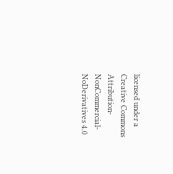licensed under a Creative Commons Attribution-NonCommercial-NoDerivatives 4.0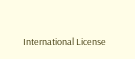International License